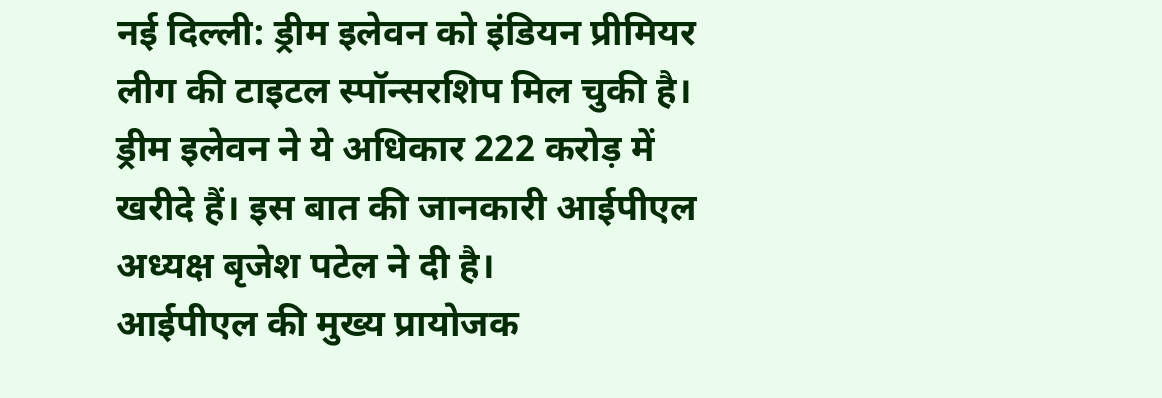नई दिल्ली: ड्रीम इलेवन को इंडियन प्रीमियर लीग की टाइटल स्पॉन्सरशिप मिल चुकी है। ड्रीम इलेवन ने ये अधिकार 222 करोड़ में खरीदे हैं। इस बात की जानकारी आईपीएल अध्यक्ष बृजेश पटेल ने दी है।
आईपीएल की मुख्य प्रायोजक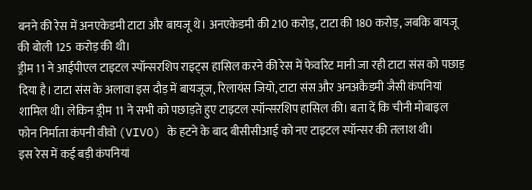बनने की रेस में अनएकेडमी टाटा और बायजू थे। अनएकेडमी की 210 करोड़, टाटा की 180 करोड़, जबकि बायजू की बोली 125 करोड़ की थी।
ड्रीम 11 ने आईपीएल टाइटल स्पॉन्सरशिप राइट्स हासिल करने की रेस में फेवरिट मानी जा रही टाटा संस को पछाड़ दिया है। टाटा संस के अलावा इस दौड़ में बायजूज, रिलायंस जियो, टाटा संस और अनअकैडमी जैसी कंपनियां शामिल थी। लेकिन ड्रीम 11 ने सभी को पछाड़ते हुए टाइटल स्पॉन्सरशिप हासिल की। बता दें कि चीनी मोबाइल फोन निर्माता कंपनी वीवो (VIVO) के हटने के बाद बीसीसीआई को नए टाइटल स्पॉन्सर की तलाश थी।
इस रेस में कई बड़ी कंपनियां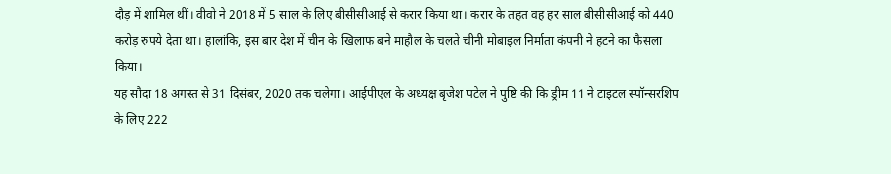दौड़ में शामिल थीं। वीवो ने 2018 में 5 साल के लिए बीसीसीआई से करार किया था। करार के तहत वह हर साल बीसीसीआई को 440 करोड़ रुपये देता था। हालांकि, इस बार देश में चीन के खिलाफ बने माहौल के चलते चीनी मोबाइल निर्माता कंपनी ने हटने का फैसला किया।
यह सौदा 18 अगस्त से 31 दिसंबर, 2020 तक चलेगा। आईपीएल के अध्यक्ष बृजेश पटेल ने पुष्टि की कि ड्रीम 11 ने टाइटल स्पॉन्सरशिप के लिए 222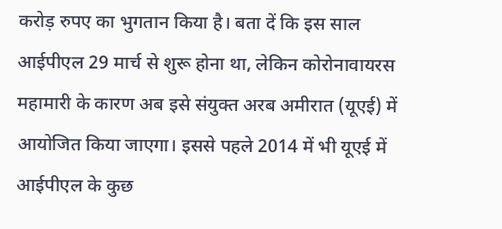करोड़ रुपए का भुगतान किया है। बता दें कि इस साल आईपीएल 29 मार्च से शुरू होना था, लेकिन कोरोनावायरस महामारी के कारण अब इसे संयुक्त अरब अमीरात (यूएई) में आयोजित किया जाएगा। इससे पहले 2014 में भी यूएई में आईपीएल के कुछ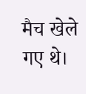मैच खेले गए थे।